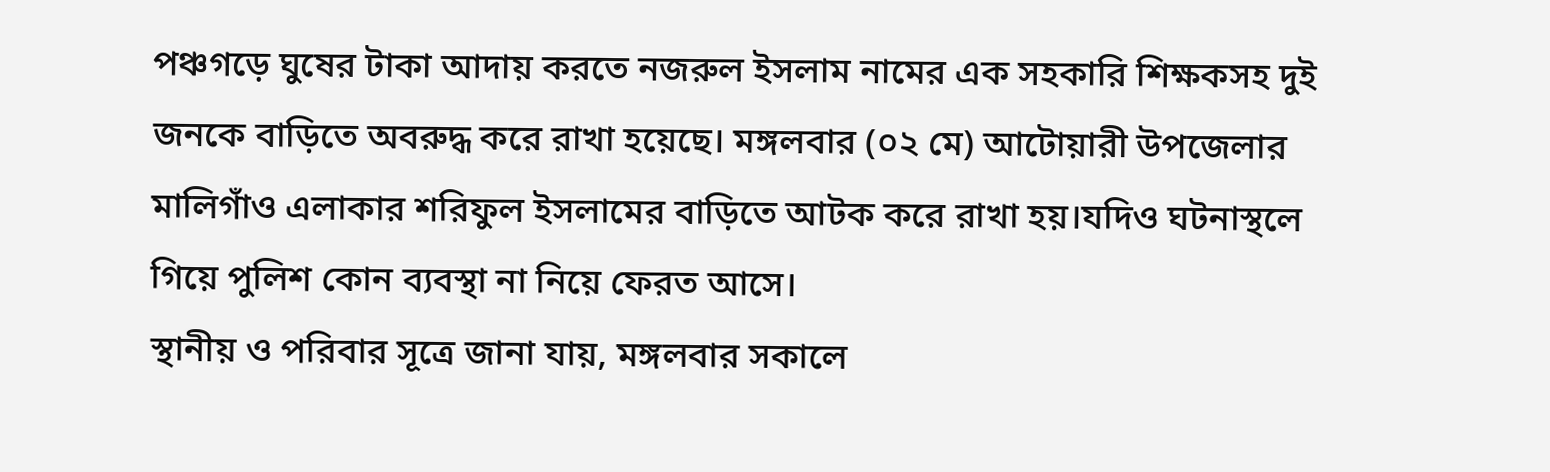পঞ্চগড়ে ঘুষের টাকা আদায় করতে নজরুল ইসলাম নামের এক সহকারি শিক্ষকসহ দুই জনকে বাড়িতে অবরুদ্ধ করে রাখা হয়েছে। মঙ্গলবার (০২ মে) আটোয়ারী উপজেলার মালিগাঁও এলাকার শরিফুল ইসলামের বাড়িতে আটক করে রাখা হয়।যদিও ঘটনাস্থলে গিয়ে পুলিশ কোন ব্যবস্থা না নিয়ে ফেরত আসে।
স্থানীয় ও পরিবার সূত্রে জানা যায়, মঙ্গলবার সকালে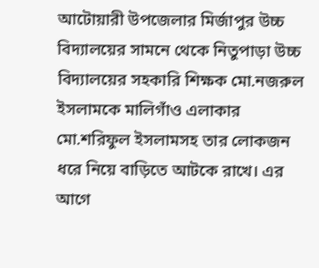আটোয়ারী উপজেলার মির্জাপুর উচ্চ বিদ্যালয়ের সামনে থেকে নিতুপাড়া উচ্চ বিদ্যালয়ের সহকারি শিক্ষক মো.নজরুল ইসলামকে মালিগাঁও এলাকার মো.শরিফুল ইসলামসহ তার লোকজন ধরে নিয়ে বাড়িতে আটকে রাখে। এর আগে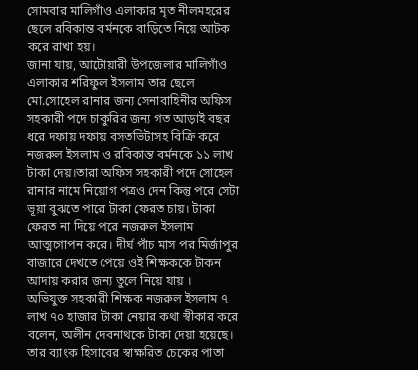সোমবার মালিগাঁও এলাকার মৃত নীলমহরের ছেলে রবিকান্ত বর্মনকে বাড়িতে নিয়ে আটক করে রাখা হয়।
জানা যায়, আটোয়ারী উপজেলার মালিগাঁও এলাকার শরিফুল ইসলাম তার ছেলে মো.সোহেল রানার জন্য সেনাবাহিনীর অফিস সহকারী পদে চাকুরির জন্য গত আড়াই বছর ধরে দফায় দফায় বসতভিটাসহ বিক্রি করে নজরুল ইসলাম ও রবিকান্ত বর্মনকে ১১ লাখ টাকা দেয়।তারা অফিস সহকারী পদে সোহেল রানার নামে নিয়োগ পত্রও দেন কিন্তু পরে সেটা ভূয়া বুঝতে পারে টাকা ফেরত চায়। টাকা ফেরত না দিয়ে পরে নজরুল ইসলাম আত্মগোপন করে। দীর্ঘ পাঁচ মাস পর মির্জাপুর বাজারে দেখতে পেয়ে ওই শিক্ষককে টাকন আদায় করার জন্য তুলে নিয়ে যায় ।
অভিযুক্ত সহকারী শিক্ষক নজরুল ইসলাম ৭ লাখ ৭০ হাজার টাকা নেয়ার কথা স্বীকার করে বলেন, অলীন দেবনাথকে টাকা দেয়া হয়েছে। তার ব্যাংক হিসাবের স্বাক্ষরিত চেকের পাতা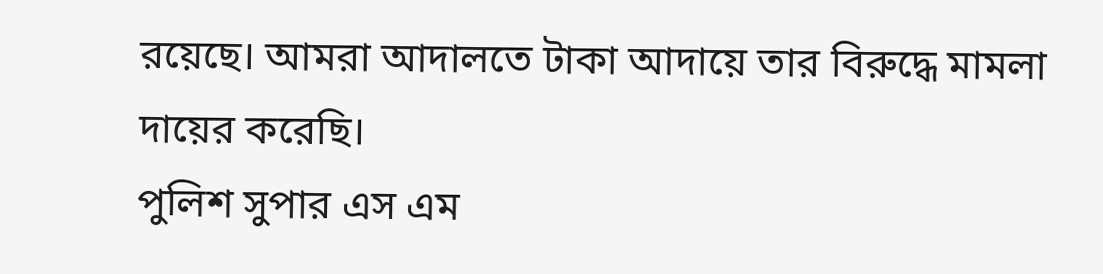রয়েছে। আমরা আদালতে টাকা আদায়ে তার বিরুদ্ধে মামলা দায়ের করেছি।
পুলিশ সুপার এস এম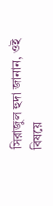সিরাজুল হুদা জানান, ওই বিষয়ে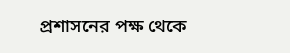প্রশাসনের পক্ষ থেকে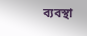ব্যবস্থা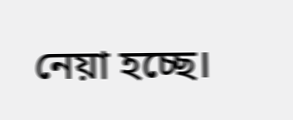নেয়া হচ্ছে।